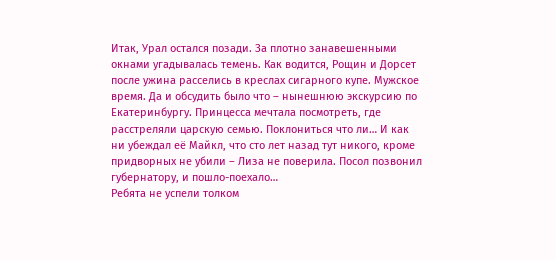Итак, Урал остался позади. За плотно занавешенными окнами угадывалась темень. Как водится, Рощин и Дорсет после ужина расселись в креслах сигарного купе. Мужское время. Да и обсудить было что – нынешнюю экскурсию по Екатеринбургу. Принцесса мечтала посмотреть, где расстреляли царскую семью. Поклониться что ли… И как ни убеждал её Майкл, что сто лет назад тут никого, кроме придворных не убили – Лиза не поверила. Посол позвонил губернатору, и пошло-поехало…
Ребята не успели толком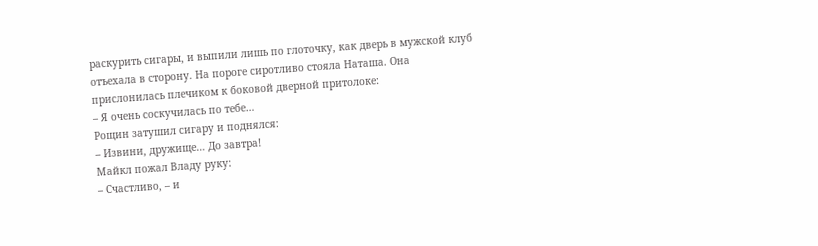раскурить сигары, и выпили лишь по глоточку, как дверь в мужской клуб отъехала в сторону. На пороге сиротливо стояла Наташа. Она прислонилась плечиком к боковой дверной притолоке:
– Я очень соскучилась по тебе…
Рощин затушил сигару и поднялся:
– Извини, дружище… До завтра!
Майкл пожал Владу руку:
– Счастливо, – и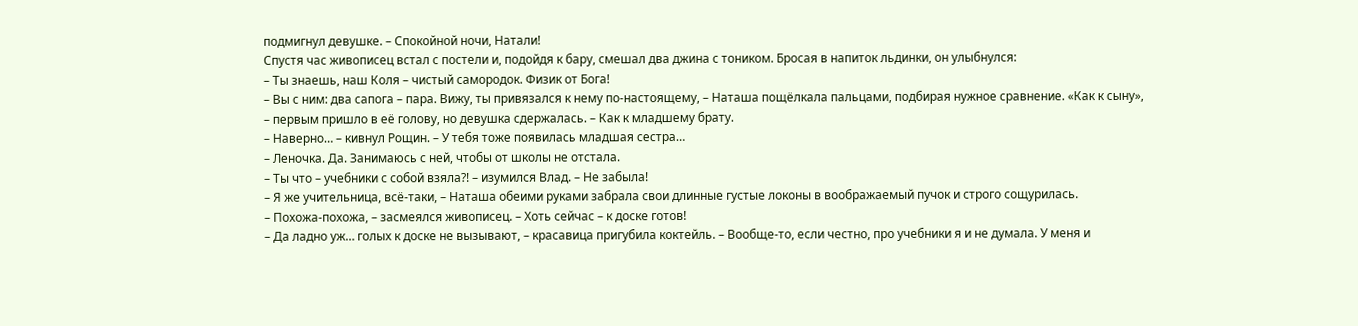подмигнул девушке. – Спокойной ночи, Натали!
Спустя час живописец встал с постели и, подойдя к бару, смешал два джина с тоником. Бросая в напиток льдинки, он улыбнулся:
– Ты знаешь, наш Коля – чистый самородок. Физик от Бога!
– Вы с ним: два сапога – пара. Вижу, ты привязался к нему по-настоящему, – Наташа пощёлкала пальцами, подбирая нужное сравнение. «Как к сыну», – первым пришло в её голову, но девушка сдержалась. – Как к младшему брату.
– Наверно… – кивнул Рощин. – У тебя тоже появилась младшая сестра…
– Леночка. Да. Занимаюсь с ней, чтобы от школы не отстала.
– Ты что – учебники с собой взяла?! – изумился Влад. – Не забыла!
– Я же учительница, всё-таки, – Наташа обеими руками забрала свои длинные густые локоны в воображаемый пучок и строго сощурилась.
– Похожа-похожа, – засмеялся живописец. – Хоть сейчас – к доске готов!
– Да ладно уж… голых к доске не вызывают, – красавица пригубила коктейль. – Вообще-то, если честно, про учебники я и не думала. У меня и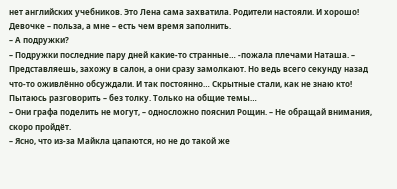нет английских учебников. Это Лена сама захватила. Родители настояли. И хорошо! Девочке – польза, а мне – есть чем время заполнить.
– А подружки?
– Подружки последние пару дней какие-то странные… -пожала плечами Наташа. – Представляешь, захожу в салон, а они сразу замолкают. Но ведь всего секунду назад что-то оживлённо обсуждали. И так постоянно… Скрытные стали, как не знаю кто! Пытаюсь разговорить – без толку. Только на общие темы…
– Они графа поделить не могут, – односложно пояснил Рощин. – Не обращай внимания, скоро пройдёт.
– Ясно, что из-за Майкла цапаются, но не до такой же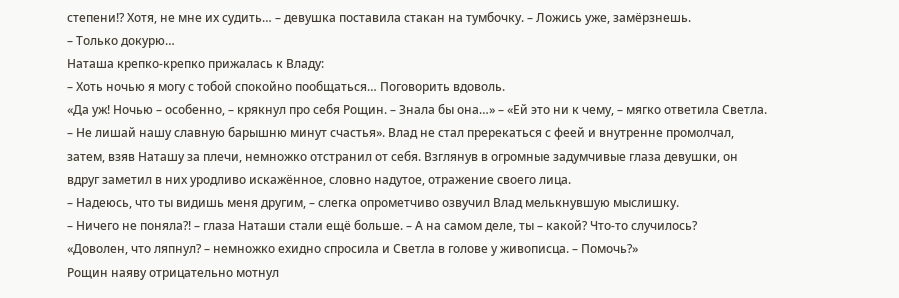степени!? Хотя, не мне их судить… – девушка поставила стакан на тумбочку. – Ложись уже, замёрзнешь.
– Только докурю…
Наташа крепко-крепко прижалась к Владу:
– Хоть ночью я могу с тобой спокойно пообщаться… Поговорить вдоволь.
«Да уж! Ночью – особенно, – крякнул про себя Рощин. – Знала бы она…» – «Ей это ни к чему, – мягко ответила Светла. – Не лишай нашу славную барышню минут счастья». Влад не стал пререкаться с феей и внутренне промолчал, затем, взяв Наташу за плечи, немножко отстранил от себя. Взглянув в огромные задумчивые глаза девушки, он вдруг заметил в них уродливо искажённое, словно надутое, отражение своего лица.
– Надеюсь, что ты видишь меня другим, – слегка опрометчиво озвучил Влад мелькнувшую мыслишку.
– Ничего не поняла?! – глаза Наташи стали ещё больше. – А на самом деле, ты – какой? Что-то случилось?
«Доволен, что ляпнул? – немножко ехидно спросила и Светла в голове у живописца. – Помочь?»
Рощин наяву отрицательно мотнул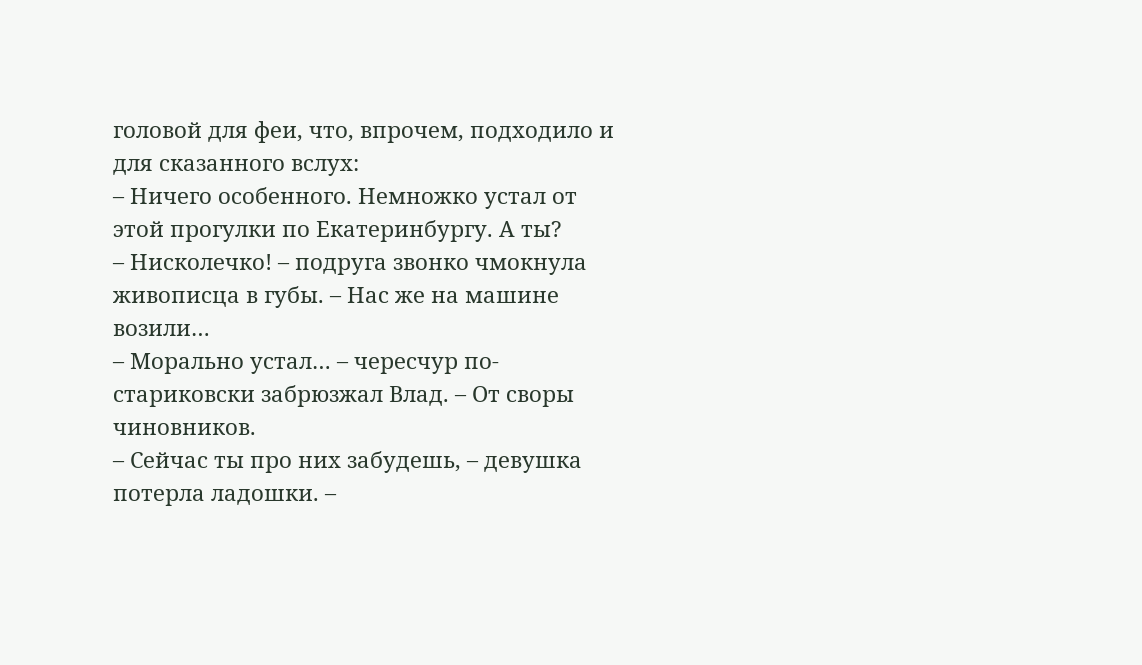головой для феи, что, впрочем, подходило и для сказанного вслух:
– Ничего особенного. Немножко устал от этой прогулки по Екатеринбургу. А ты?
– Нисколечко! – подруга звонко чмокнула живописца в губы. – Нас же на машине возили…
– Морально устал… – чересчур по-стариковски забрюзжал Влад. – От своры чиновников.
– Сейчас ты про них забудешь, – девушка потерла ладошки. –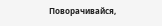Поворачивайся,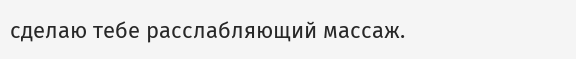сделаю тебе расслабляющий массаж.